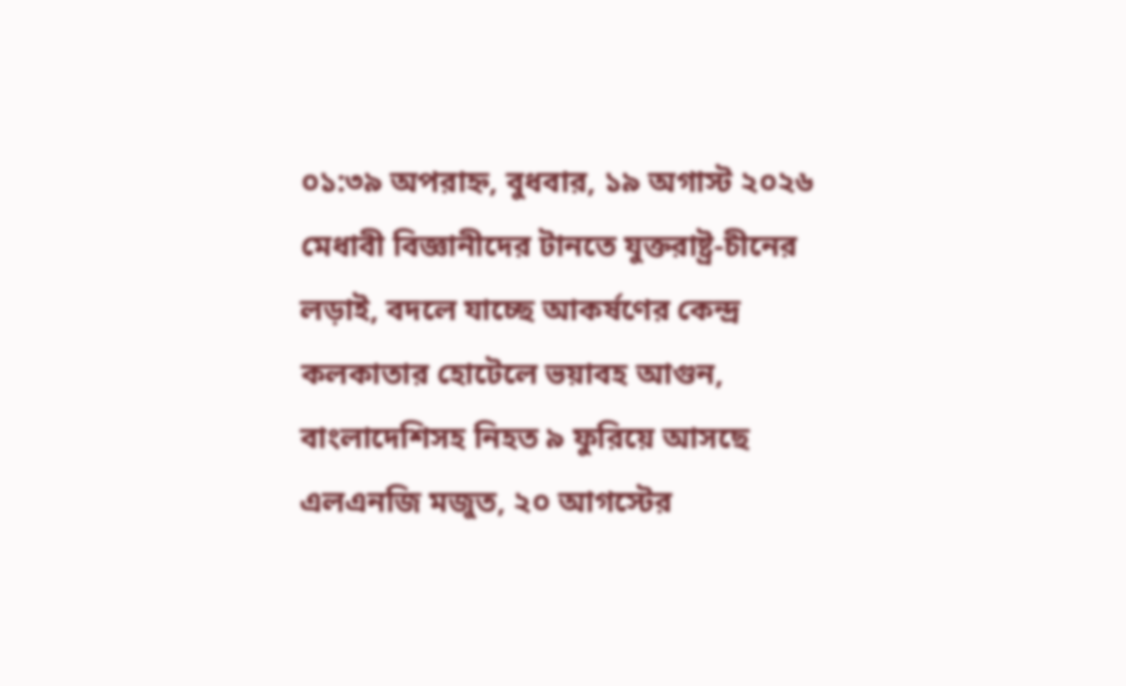০১:৩৯ অপরাহ্ন, বুধবার, ১৯ অগাস্ট ২০২৬
মেধাবী বিজ্ঞানীদের টানতে যুক্তরাষ্ট্র-চীনের লড়াই, বদলে যাচ্ছে আকর্ষণের কেন্দ্র কলকাতার হোটেলে ভয়াবহ আগুন, বাংলাদেশিসহ নিহত ৯ ফুরিয়ে আসছে এলএনজি মজুত, ২০ আগস্টের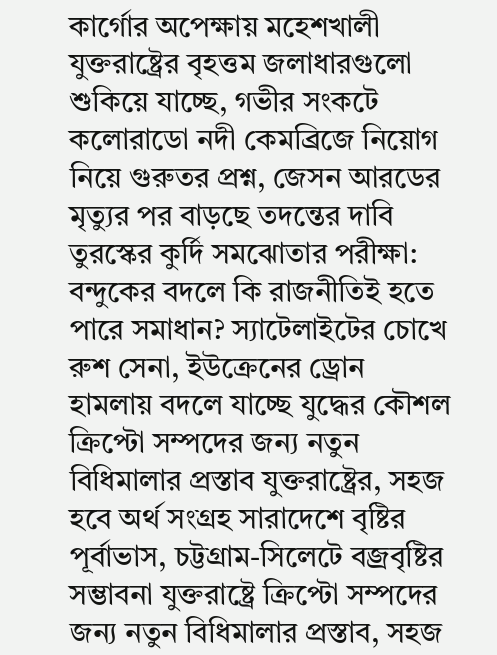কার্গোর অপেক্ষায় মহেশখালী যুক্তরাষ্ট্রের বৃহত্তম জলাধারগুলো শুকিয়ে যাচ্ছে, গভীর সংকটে কলোরাডো নদী কেমব্রিজে নিয়োগ নিয়ে গুরুতর প্রশ্ন, জেসন আরডের মৃত্যুর পর বাড়ছে তদন্তের দাবি তুরস্কের কুর্দি সমঝোতার পরীক্ষা: বন্দুকের বদলে কি রাজনীতিই হতে পারে সমাধান? স্যাটেলাইটের চোখে রুশ সেনা, ইউক্রেনের ড্রোন হামলায় বদলে যাচ্ছে যুদ্ধের কৌশল ক্রিপ্টো সম্পদের জন্য নতুন বিধিমালার প্রস্তাব যুক্তরাষ্ট্রের, সহজ হবে অর্থ সংগ্রহ সারাদেশে বৃষ্টির পূর্বাভাস, চট্টগ্রাম-সিলেটে বজ্রবৃষ্টির সম্ভাবনা যুক্তরাষ্ট্রে ক্রিপ্টো সম্পদের জন্য নতুন বিধিমালার প্রস্তাব, সহজ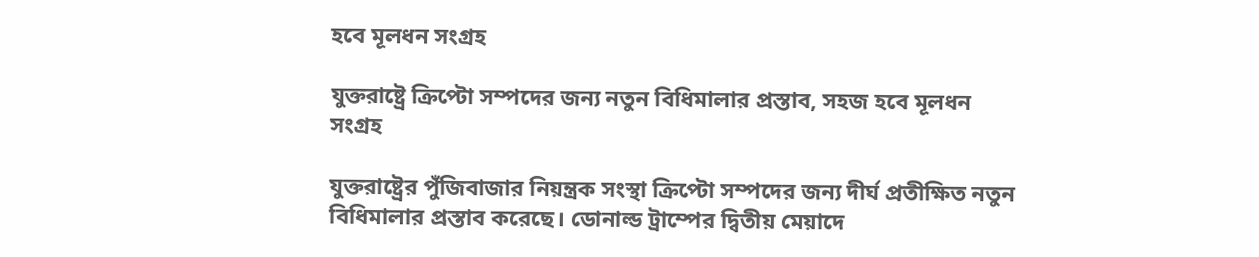হবে মূলধন সংগ্রহ

যুক্তরাষ্ট্রে ক্রিপ্টো সম্পদের জন্য নতুন বিধিমালার প্রস্তাব, সহজ হবে মূলধন সংগ্রহ

যুক্তরাষ্ট্রের পুঁজিবাজার নিয়ন্ত্রক সংস্থা ক্রিপ্টো সম্পদের জন্য দীর্ঘ প্রতীক্ষিত নতুন বিধিমালার প্রস্তাব করেছে। ডোনাল্ড ট্রাম্পের দ্বিতীয় মেয়াদে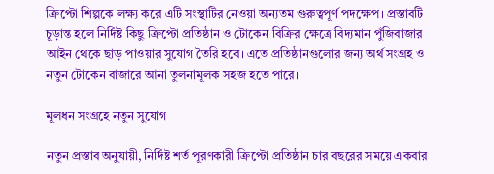ক্রিপ্টো শিল্পকে লক্ষ্য করে এটি সংস্থাটির নেওয়া অন্যতম গুরুত্বপূর্ণ পদক্ষেপ। প্রস্তাবটি চূড়ান্ত হলে নির্দিষ্ট কিছু ক্রিপ্টো প্রতিষ্ঠান ও টোকেন বিক্রির ক্ষেত্রে বিদ্যমান পুঁজিবাজার আইন থেকে ছাড় পাওয়ার সুযোগ তৈরি হবে। এতে প্রতিষ্ঠানগুলোর জন্য অর্থ সংগ্রহ ও নতুন টোকেন বাজারে আনা তুলনামূলক সহজ হতে পারে।

মূলধন সংগ্রহে নতুন সুযোগ

নতুন প্রস্তাব অনুযায়ী, নির্দিষ্ট শর্ত পূরণকারী ক্রিপ্টো প্রতিষ্ঠান চার বছরের সময়ে একবার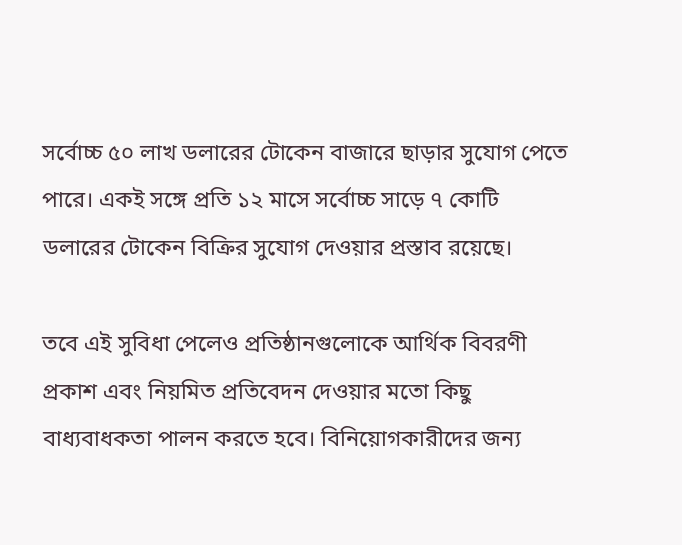সর্বোচ্চ ৫০ লাখ ডলারের টোকেন বাজারে ছাড়ার সুযোগ পেতে পারে। একই সঙ্গে প্রতি ১২ মাসে সর্বোচ্চ সাড়ে ৭ কোটি ডলারের টোকেন বিক্রির সুযোগ দেওয়ার প্রস্তাব রয়েছে।

তবে এই সুবিধা পেলেও প্রতিষ্ঠানগুলোকে আর্থিক বিবরণী প্রকাশ এবং নিয়মিত প্রতিবেদন দেওয়ার মতো কিছু বাধ্যবাধকতা পালন করতে হবে। বিনিয়োগকারীদের জন্য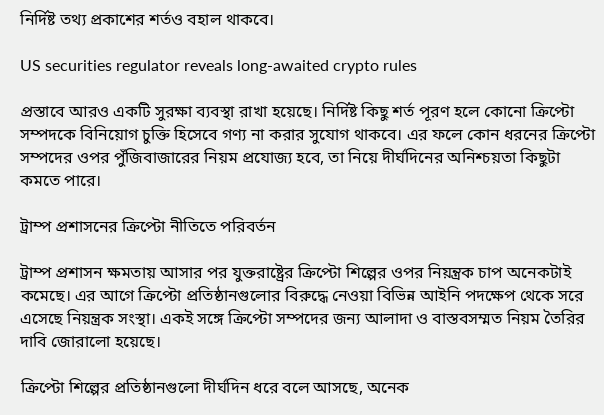নির্দিষ্ট তথ্য প্রকাশের শর্তও বহাল থাকবে।

US securities regulator reveals long-awaited crypto rules

প্রস্তাবে আরও একটি সুরক্ষা ব্যবস্থা রাখা হয়েছে। নির্দিষ্ট কিছু শর্ত পূরণ হলে কোনো ক্রিপ্টো সম্পদকে বিনিয়োগ চুক্তি হিসেবে গণ্য না করার সুযোগ থাকবে। এর ফলে কোন ধরনের ক্রিপ্টো সম্পদের ওপর পুঁজিবাজারের নিয়ম প্রযোজ্য হবে, তা নিয়ে দীর্ঘদিনের অনিশ্চয়তা কিছুটা কমতে পারে।

ট্রাম্প প্রশাসনের ক্রিপ্টো নীতিতে পরিবর্তন

ট্রাম্প প্রশাসন ক্ষমতায় আসার পর যুক্তরাষ্ট্রের ক্রিপ্টো শিল্পের ওপর নিয়ন্ত্রক চাপ অনেকটাই কমেছে। এর আগে ক্রিপ্টো প্রতিষ্ঠানগুলোর বিরুদ্ধে নেওয়া বিভিন্ন আইনি পদক্ষেপ থেকে সরে এসেছে নিয়ন্ত্রক সংস্থা। একই সঙ্গে ক্রিপ্টো সম্পদের জন্য আলাদা ও বাস্তবসম্মত নিয়ম তৈরির দাবি জোরালো হয়েছে।

ক্রিপ্টো শিল্পের প্রতিষ্ঠানগুলো দীর্ঘদিন ধরে বলে আসছে, অনেক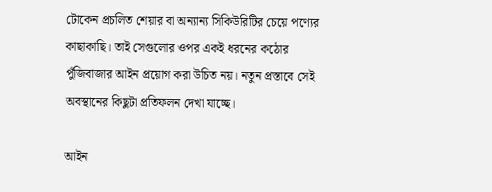টোকেন প্রচলিত শেয়ার বা অন্যান্য সিকিউরিটির চেয়ে পণ্যের কাছাকাছি। তাই সেগুলোর ওপর একই ধরনের কঠোর পুঁজিবাজার আইন প্রয়োগ করা উচিত নয়। নতুন প্রস্তাবে সেই অবস্থানের কিছুটা প্রতিফলন দেখা যাচ্ছে।

আইন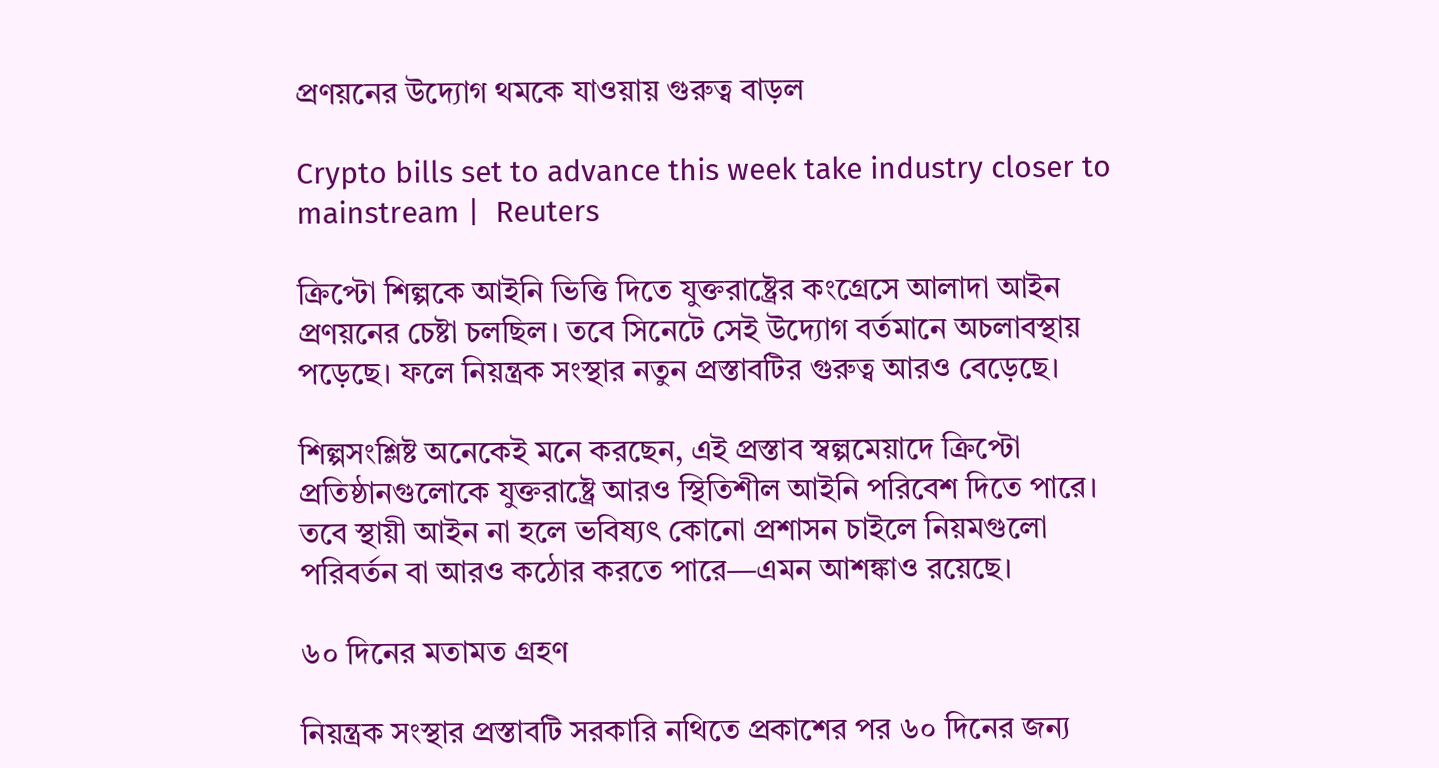প্রণয়নের উদ্যোগ থমকে যাওয়ায় গুরুত্ব বাড়ল

Crypto bills set to advance this week take industry closer to mainstream |  Reuters

ক্রিপ্টো শিল্পকে আইনি ভিত্তি দিতে যুক্তরাষ্ট্রের কংগ্রেসে আলাদা আইন প্রণয়নের চেষ্টা চলছিল। তবে সিনেটে সেই উদ্যোগ বর্তমানে অচলাবস্থায় পড়েছে। ফলে নিয়ন্ত্রক সংস্থার নতুন প্রস্তাবটির গুরুত্ব আরও বেড়েছে।

শিল্পসংশ্লিষ্ট অনেকেই মনে করছেন, এই প্রস্তাব স্বল্পমেয়াদে ক্রিপ্টো প্রতিষ্ঠানগুলোকে যুক্তরাষ্ট্রে আরও স্থিতিশীল আইনি পরিবেশ দিতে পারে। তবে স্থায়ী আইন না হলে ভবিষ্যৎ কোনো প্রশাসন চাইলে নিয়মগুলো পরিবর্তন বা আরও কঠোর করতে পারে—এমন আশঙ্কাও রয়েছে।

৬০ দিনের মতামত গ্রহণ

নিয়ন্ত্রক সংস্থার প্রস্তাবটি সরকারি নথিতে প্রকাশের পর ৬০ দিনের জন্য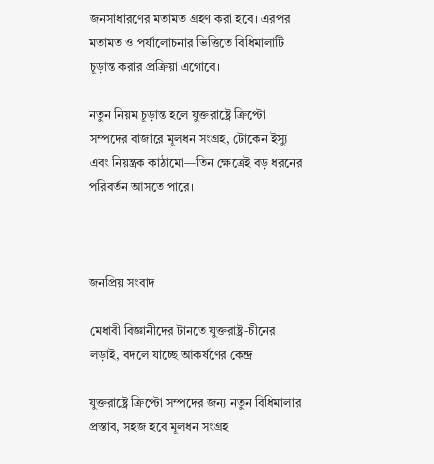জনসাধারণের মতামত গ্রহণ করা হবে। এরপর মতামত ও পর্যালোচনার ভিত্তিতে বিধিমালাটি চূড়ান্ত করার প্রক্রিয়া এগোবে।

নতুন নিয়ম চূড়ান্ত হলে যুক্তরাষ্ট্রে ক্রিপ্টো সম্পদের বাজারে মূলধন সংগ্রহ, টোকেন ইস্যু এবং নিয়ন্ত্রক কাঠামো—তিন ক্ষেত্রেই বড় ধরনের পরিবর্তন আসতে পারে।



জনপ্রিয় সংবাদ

মেধাবী বিজ্ঞানীদের টানতে যুক্তরাষ্ট্র-চীনের লড়াই, বদলে যাচ্ছে আকর্ষণের কেন্দ্র

যুক্তরাষ্ট্রে ক্রিপ্টো সম্পদের জন্য নতুন বিধিমালার প্রস্তাব, সহজ হবে মূলধন সংগ্রহ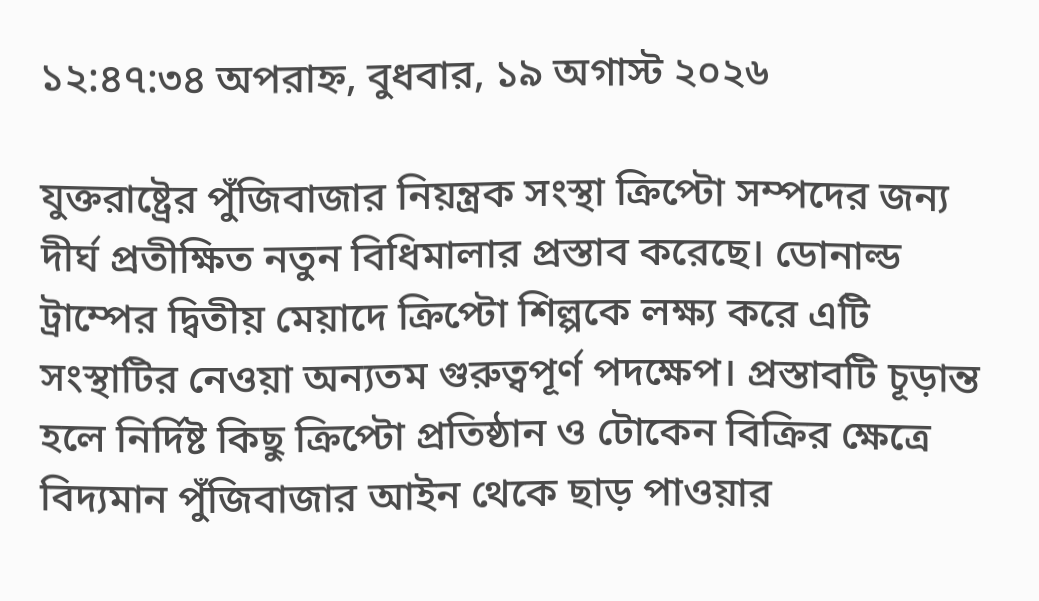১২:৪৭:৩৪ অপরাহ্ন, বুধবার, ১৯ অগাস্ট ২০২৬

যুক্তরাষ্ট্রের পুঁজিবাজার নিয়ন্ত্রক সংস্থা ক্রিপ্টো সম্পদের জন্য দীর্ঘ প্রতীক্ষিত নতুন বিধিমালার প্রস্তাব করেছে। ডোনাল্ড ট্রাম্পের দ্বিতীয় মেয়াদে ক্রিপ্টো শিল্পকে লক্ষ্য করে এটি সংস্থাটির নেওয়া অন্যতম গুরুত্বপূর্ণ পদক্ষেপ। প্রস্তাবটি চূড়ান্ত হলে নির্দিষ্ট কিছু ক্রিপ্টো প্রতিষ্ঠান ও টোকেন বিক্রির ক্ষেত্রে বিদ্যমান পুঁজিবাজার আইন থেকে ছাড় পাওয়ার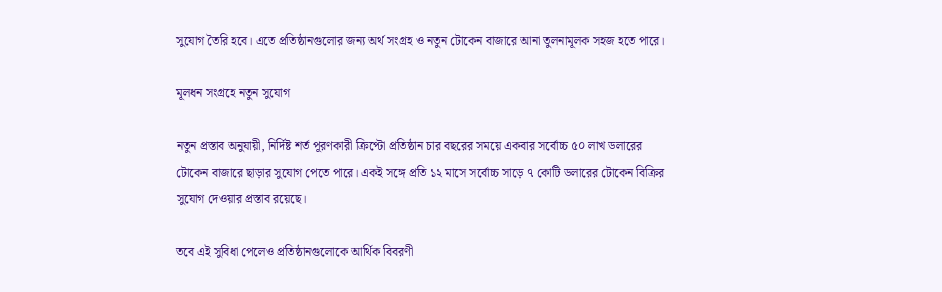সুযোগ তৈরি হবে। এতে প্রতিষ্ঠানগুলোর জন্য অর্থ সংগ্রহ ও নতুন টোকেন বাজারে আনা তুলনামূলক সহজ হতে পারে।

মূলধন সংগ্রহে নতুন সুযোগ

নতুন প্রস্তাব অনুযায়ী, নির্দিষ্ট শর্ত পূরণকারী ক্রিপ্টো প্রতিষ্ঠান চার বছরের সময়ে একবার সর্বোচ্চ ৫০ লাখ ডলারের টোকেন বাজারে ছাড়ার সুযোগ পেতে পারে। একই সঙ্গে প্রতি ১২ মাসে সর্বোচ্চ সাড়ে ৭ কোটি ডলারের টোকেন বিক্রির সুযোগ দেওয়ার প্রস্তাব রয়েছে।

তবে এই সুবিধা পেলেও প্রতিষ্ঠানগুলোকে আর্থিক বিবরণী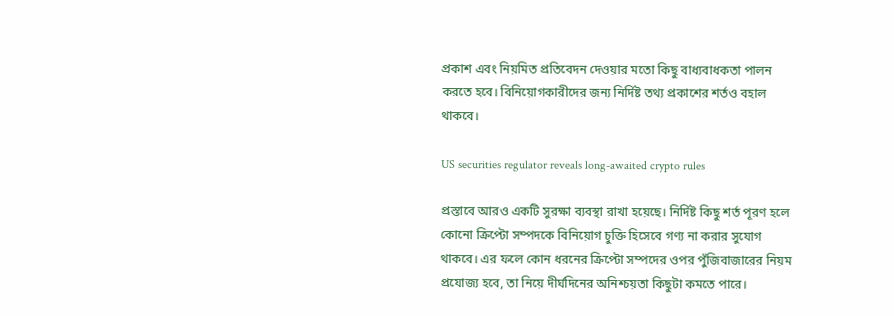প্রকাশ এবং নিয়মিত প্রতিবেদন দেওয়ার মতো কিছু বাধ্যবাধকতা পালন করতে হবে। বিনিয়োগকারীদের জন্য নির্দিষ্ট তথ্য প্রকাশের শর্তও বহাল থাকবে।

US securities regulator reveals long-awaited crypto rules

প্রস্তাবে আরও একটি সুরক্ষা ব্যবস্থা রাখা হয়েছে। নির্দিষ্ট কিছু শর্ত পূরণ হলে কোনো ক্রিপ্টো সম্পদকে বিনিয়োগ চুক্তি হিসেবে গণ্য না করার সুযোগ থাকবে। এর ফলে কোন ধরনের ক্রিপ্টো সম্পদের ওপর পুঁজিবাজারের নিয়ম প্রযোজ্য হবে, তা নিয়ে দীর্ঘদিনের অনিশ্চয়তা কিছুটা কমতে পারে।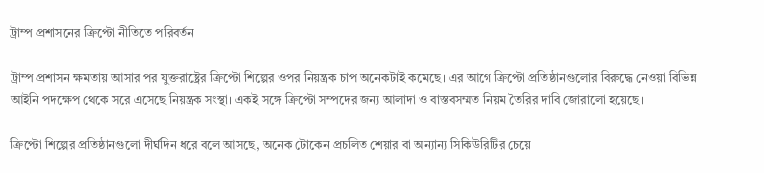ট্রাম্প প্রশাসনের ক্রিপ্টো নীতিতে পরিবর্তন

ট্রাম্প প্রশাসন ক্ষমতায় আসার পর যুক্তরাষ্ট্রের ক্রিপ্টো শিল্পের ওপর নিয়ন্ত্রক চাপ অনেকটাই কমেছে। এর আগে ক্রিপ্টো প্রতিষ্ঠানগুলোর বিরুদ্ধে নেওয়া বিভিন্ন আইনি পদক্ষেপ থেকে সরে এসেছে নিয়ন্ত্রক সংস্থা। একই সঙ্গে ক্রিপ্টো সম্পদের জন্য আলাদা ও বাস্তবসম্মত নিয়ম তৈরির দাবি জোরালো হয়েছে।

ক্রিপ্টো শিল্পের প্রতিষ্ঠানগুলো দীর্ঘদিন ধরে বলে আসছে, অনেক টোকেন প্রচলিত শেয়ার বা অন্যান্য সিকিউরিটির চেয়ে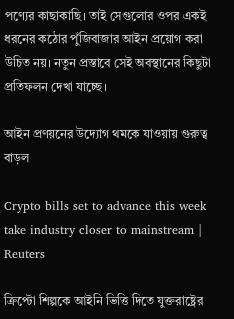পণ্যের কাছাকাছি। তাই সেগুলোর ওপর একই ধরনের কঠোর পুঁজিবাজার আইন প্রয়োগ করা উচিত নয়। নতুন প্রস্তাবে সেই অবস্থানের কিছুটা প্রতিফলন দেখা যাচ্ছে।

আইন প্রণয়নের উদ্যোগ থমকে যাওয়ায় গুরুত্ব বাড়ল

Crypto bills set to advance this week take industry closer to mainstream |  Reuters

ক্রিপ্টো শিল্পকে আইনি ভিত্তি দিতে যুক্তরাষ্ট্রের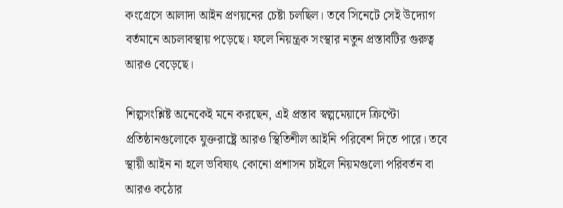কংগ্রেসে আলাদা আইন প্রণয়নের চেষ্টা চলছিল। তবে সিনেটে সেই উদ্যোগ বর্তমানে অচলাবস্থায় পড়েছে। ফলে নিয়ন্ত্রক সংস্থার নতুন প্রস্তাবটির গুরুত্ব আরও বেড়েছে।

শিল্পসংশ্লিষ্ট অনেকেই মনে করছেন, এই প্রস্তাব স্বল্পমেয়াদে ক্রিপ্টো প্রতিষ্ঠানগুলোকে যুক্তরাষ্ট্রে আরও স্থিতিশীল আইনি পরিবেশ দিতে পারে। তবে স্থায়ী আইন না হলে ভবিষ্যৎ কোনো প্রশাসন চাইলে নিয়মগুলো পরিবর্তন বা আরও কঠোর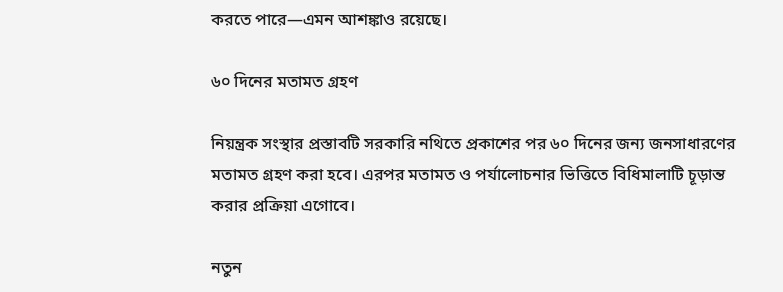করতে পারে—এমন আশঙ্কাও রয়েছে।

৬০ দিনের মতামত গ্রহণ

নিয়ন্ত্রক সংস্থার প্রস্তাবটি সরকারি নথিতে প্রকাশের পর ৬০ দিনের জন্য জনসাধারণের মতামত গ্রহণ করা হবে। এরপর মতামত ও পর্যালোচনার ভিত্তিতে বিধিমালাটি চূড়ান্ত করার প্রক্রিয়া এগোবে।

নতুন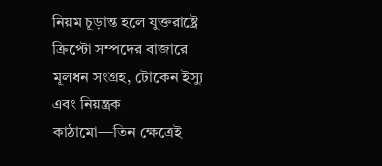নিয়ম চূড়ান্ত হলে যুক্তরাষ্ট্রে ক্রিপ্টো সম্পদের বাজারে মূলধন সংগ্রহ, টোকেন ইস্যু এবং নিয়ন্ত্রক কাঠামো—তিন ক্ষেত্রেই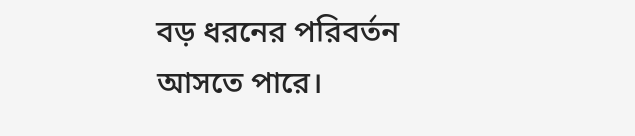বড় ধরনের পরিবর্তন আসতে পারে।